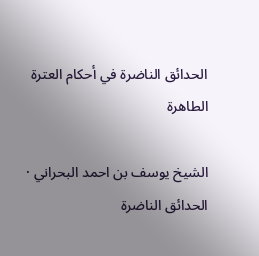الحدائق الناضرة في أحكام العترة الطاهرة

الشيخ يوسف بن احمد البحراني · الحدائق الناضرة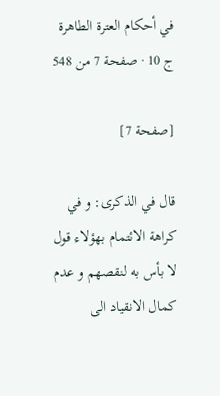في أحكام العترة الطاهرة ج 10 · صفحة 7 من 548

[صفحة 7]

قال في الذكرى: و في كراهة الائتمام بهؤلاء قول لا بأس به لنقصهم و عدم كمال الانقياد الى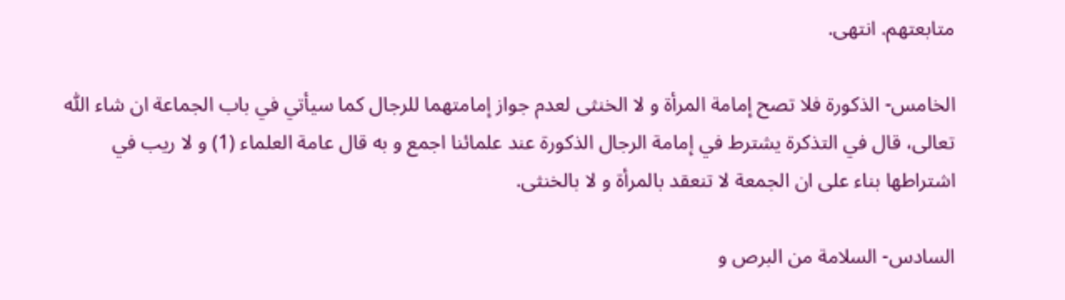متابعتهم. انتهى.

الخامس- الذكورة فلا تصح إمامة المرأة و لا الخنثى لعدم جواز إمامتهما للرجال كما سيأتي في باب الجماعة ان شاء اللّٰه تعالى، قال في التذكرة يشترط في إمامة الرجال الذكورة عند علمائنا اجمع و به قال عامة العلماء (1) و لا ريب في اشتراطها بناء على ان الجمعة لا تنعقد بالمرأة و لا بالخنثى.

السادس- السلامة من البرص و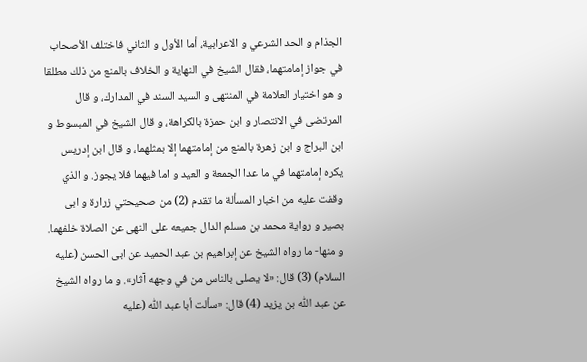الجذام و الحد الشرعي و الاعرابية، أما الأول و الثاني فاختلف الأصحاب في جواز إمامتهما، فقال الشيخ في النهاية و الخلاف بالمنع من ذلك مطلقا و هو اختيار العلامة في المنتهى و السيد السند في المدارك، و قال المرتضى في الانتصار و ابن حمزة بالكراهة، و قال الشيخ في المبسوط و ابن البراج و ابن زهرة بالمنع من إمامتهما إلا بمثلهما، و قال ابن إدريس يكره إمامتهما في ما عدا الجمعة و العيد و اما فيهما فلا يجوز. و الذي وقفت عليه من اخبار المسألة ما تقدم (2) من صحيحتي زرارة و ابى بصير و رواية محمد بن مسلم الدال جميعه على النهى عن الصلاة خلفهما. و منها- ما رواه الشيخ عن إبراهيم بن عبد الحميد عن ابى الحسن (عليه السلام) (3) قال: «لا يصلى بالناس من في وجهه آثار». و ما رواه الشيخ عن عبد اللّٰه بن يزيد (4) قال: «سألت أبا عبد اللّٰه (عليه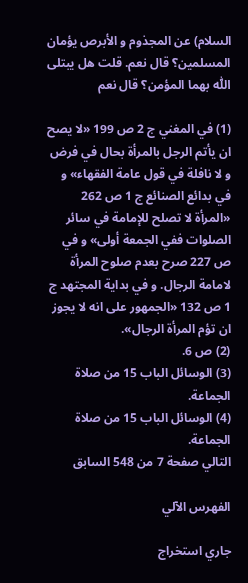السلام) عن المجذوم و الأبرص يؤمان المسلمين؟ قال نعم. قلت هل يبتلى اللّٰه بهما المؤمن؟ قال نعم

(1) في المغني ج 2 ص 199 «لا يصح ان يأتم الرجل بالمرأة بحال في فرض و لا نافلة في قول عامة الفقهاء» و في بدائع الصنائع ج 1 ص 262 «المرأة لا تصلح للإمامة في سائر الصلوات ففي الجمعة أولى» و في ص 227 صرح بعدم صلوح المرأة لامامة الرجال. و في بداية المجتهد ج 1 ص 132 «الجمهور على انه لا يجوز ان تؤم المرأة الرجال».
(2) ص 6.
(3) الوسائل الباب 15 من صلاة الجماعة.
(4) الوسائل الباب 15 من صلاة الجماعة.
التالي صفحة 7 من 548 السابق

الفهرس الآلي

جاري استخراج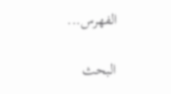الفهرس...

البحث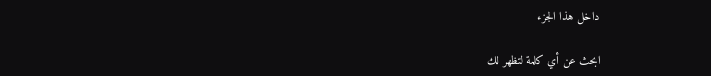داخل هذا الجزء

ابحث عن أي كلمة لتظهر لك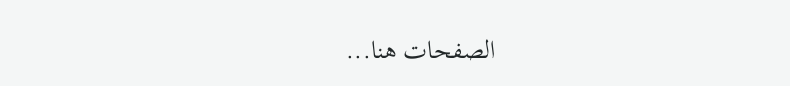الصفحات هنا...